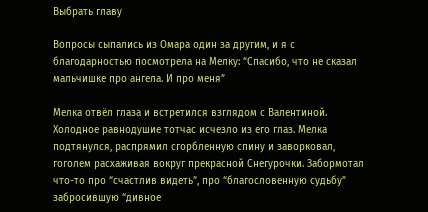Выбрать главу

Вопросы сыпались из Омара один за другим, и я с благодарностью посмотрела на Мелку: “Спасибо, что не сказал мальчишке про ангела. И про меня”

Мелка отвёл глаза и встретился взглядом с Валентиной. Холодное равнодушие тотчас исчезло из его глаз. Мелка подтянулся, распрямил сгорбленную спину и заворковал, гоголем расхаживая вокруг прекрасной Снегурочки. Забормотал что-то про “счастлив видеть”, про “благословенную судьбу” забросившую “дивное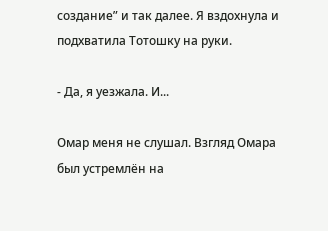создание” и так далее. Я вздохнула и подхватила Тотошку на руки.

- Да, я уезжала. И...

Омар меня не слушал. Взгляд Омара был устремлён на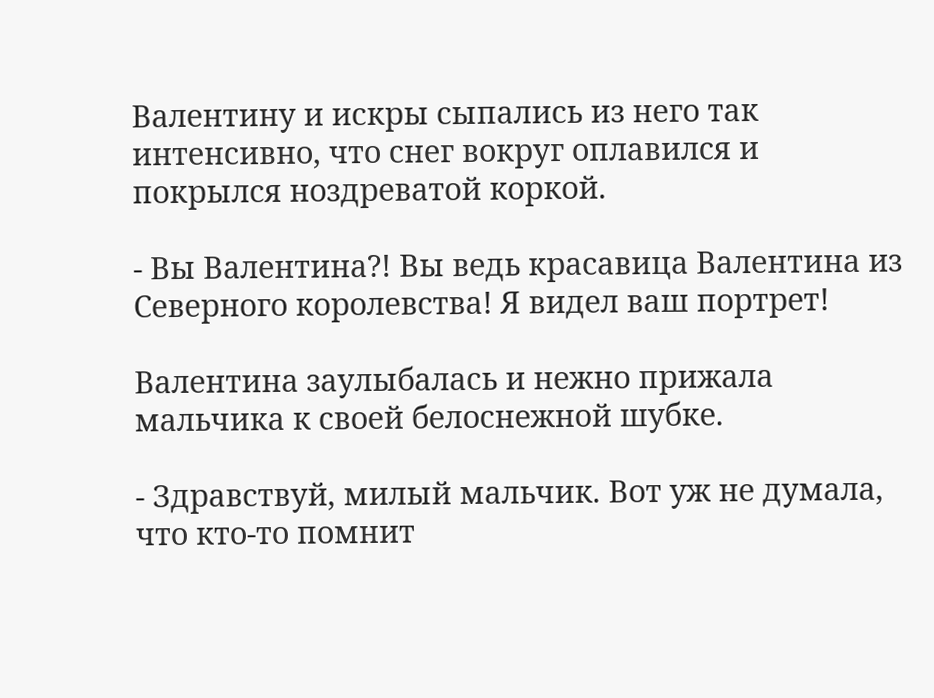Валентину и искры сыпались из него так интенсивно, что снег вокруг оплавился и покрылся ноздреватой коркой.

- Вы Валентина?! Вы ведь красавица Валентина из Северного королевства! Я видел ваш портрет!

Валентина заулыбалась и нежно прижала мальчика к своей белоснежной шубке.

- Здравствуй, милый мальчик. Вот уж не думала, что кто-то помнит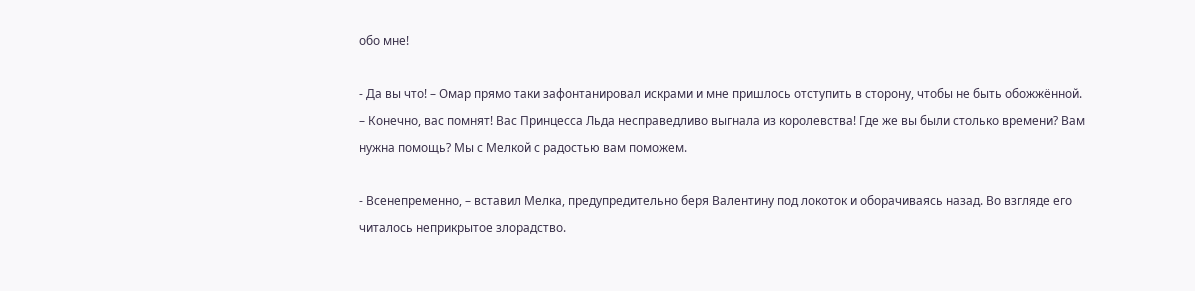обо мне!

- Да вы что! – Омар прямо таки зафонтанировал искрами и мне пришлось отступить в сторону, чтобы не быть обожжённой. – Конечно, вас помнят! Вас Принцесса Льда несправедливо выгнала из королевства! Где же вы были столько времени? Вам нужна помощь? Мы с Мелкой с радостью вам поможем.

- Всенепременно, – вставил Мелка, предупредительно беря Валентину под локоток и оборачиваясь назад. Во взгляде его читалось неприкрытое злорадство.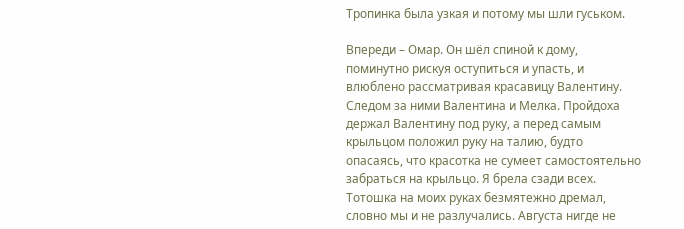Тропинка была узкая и потому мы шли гуськом.

Впереди – Омар. Он шёл спиной к дому, поминутно рискуя оступиться и упасть, и влюблено рассматривая красавицу Валентину. Следом за ними Валентина и Мелка. Пройдоха держал Валентину под руку, а перед самым крыльцом положил руку на талию, будто опасаясь, что красотка не сумеет самостоятельно забраться на крыльцо. Я брела сзади всех. Тотошка на моих руках безмятежно дремал, словно мы и не разлучались. Августа нигде не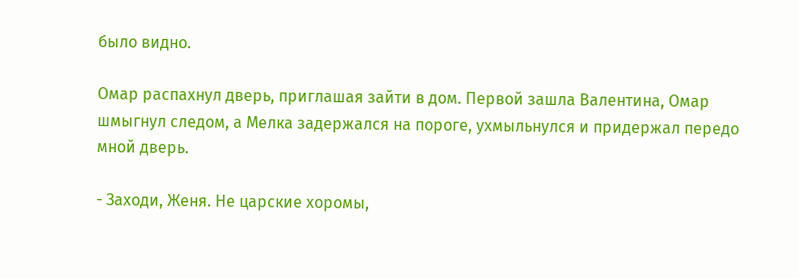было видно.

Омар распахнул дверь, приглашая зайти в дом. Первой зашла Валентина, Омар шмыгнул следом, а Мелка задержался на пороге, ухмыльнулся и придержал передо мной дверь.

- Заходи, Женя. Не царские хоромы,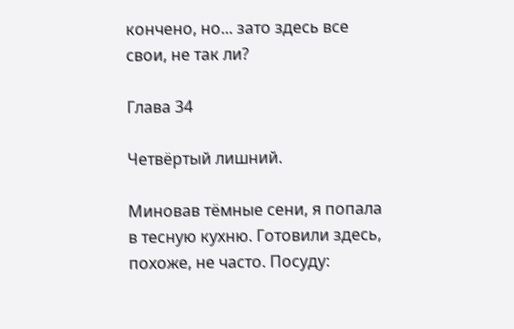кончено, но... зато здесь все свои, не так ли?

Глава 34

Четвёртый лишний.

Миновав тёмные сени, я попала в тесную кухню. Готовили здесь, похоже, не часто. Посуду: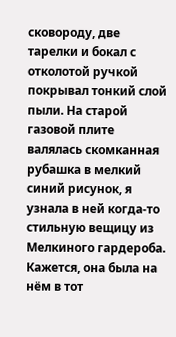сковороду, две тарелки и бокал с отколотой ручкой покрывал тонкий слой пыли. На старой газовой плите валялась скомканная рубашка в мелкий синий рисунок, я узнала в ней когда-то стильную вещицу из Мелкиного гардероба. Кажется, она была на нём в тот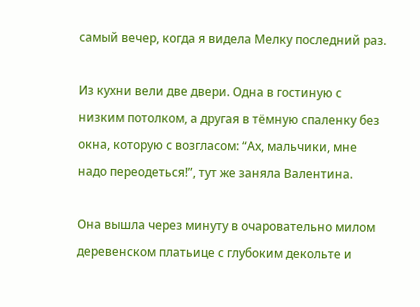самый вечер, когда я видела Мелку последний раз.

Из кухни вели две двери. Одна в гостиную с низким потолком, а другая в тёмную спаленку без окна, которую с возгласом: “Ах, мальчики, мне надо переодеться!”, тут же заняла Валентина.

Она вышла через минуту в очаровательно милом деревенском платьице с глубоким декольте и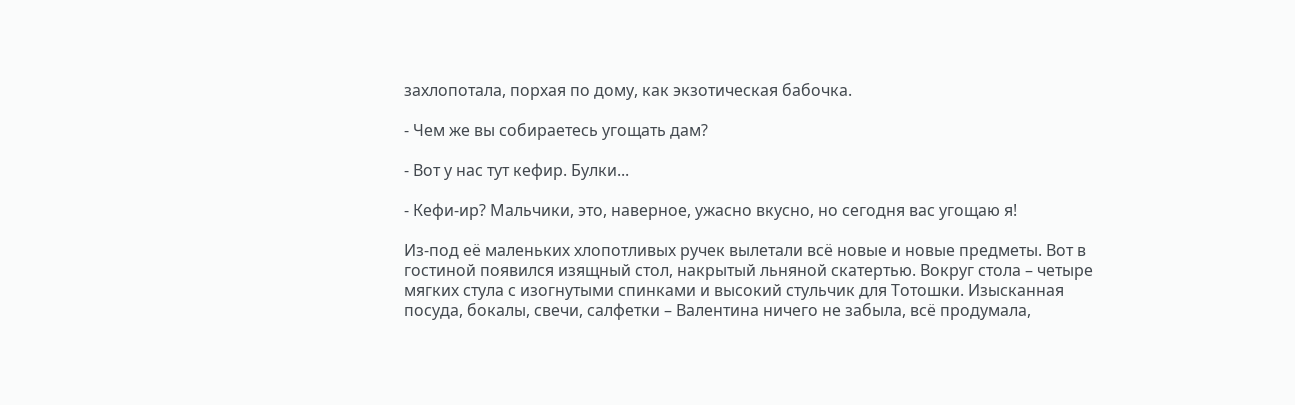захлопотала, порхая по дому, как экзотическая бабочка.

- Чем же вы собираетесь угощать дам?

- Вот у нас тут кефир. Булки...

- Кефи-ир? Мальчики, это, наверное, ужасно вкусно, но сегодня вас угощаю я!

Из-под её маленьких хлопотливых ручек вылетали всё новые и новые предметы. Вот в гостиной появился изящный стол, накрытый льняной скатертью. Вокруг стола – четыре мягких стула с изогнутыми спинками и высокий стульчик для Тотошки. Изысканная посуда, бокалы, свечи, салфетки – Валентина ничего не забыла, всё продумала,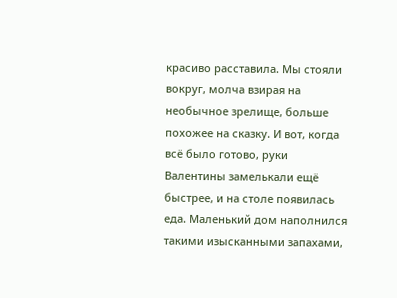красиво расставила. Мы стояли вокруг, молча взирая на необычное зрелище, больше похожее на сказку. И вот, когда всё было готово, руки Валентины замелькали ещё быстрее, и на столе появилась еда. Маленький дом наполнился такими изысканными запахами,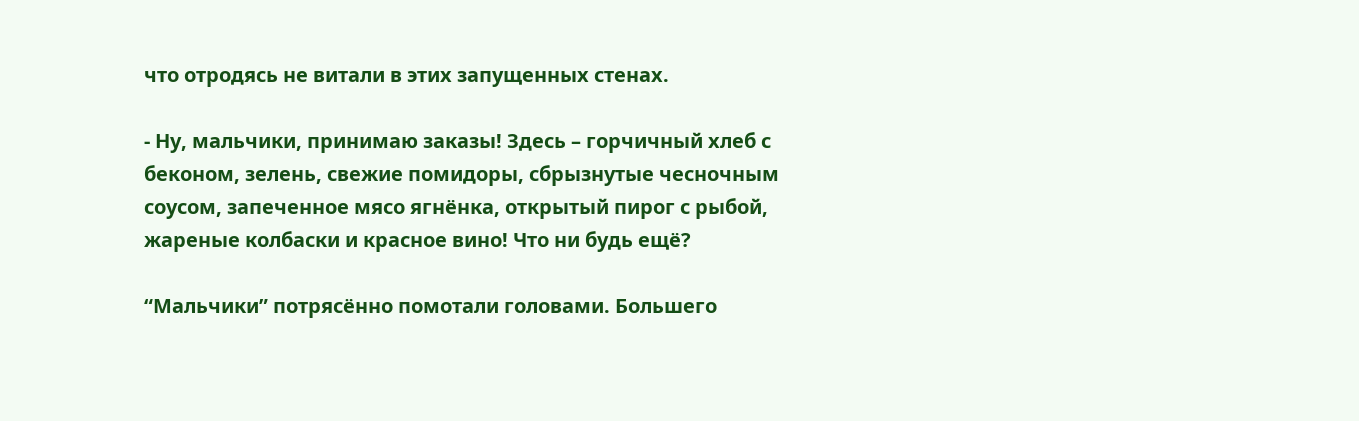что отродясь не витали в этих запущенных стенах.

- Ну, мальчики, принимаю заказы! Здесь – горчичный хлеб с беконом, зелень, свежие помидоры, сбрызнутые чесночным соусом, запеченное мясо ягнёнка, открытый пирог с рыбой, жареные колбаски и красное вино! Что ни будь ещё?

“Мальчики” потрясённо помотали головами. Большего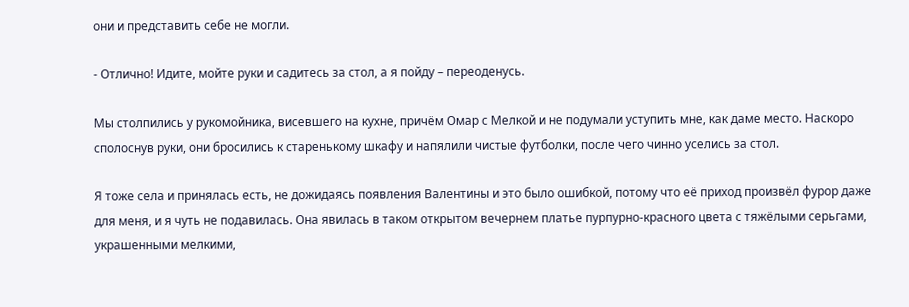они и представить себе не могли.

- Отлично! Идите, мойте руки и садитесь за стол, а я пойду – переоденусь.

Мы столпились у рукомойника, висевшего на кухне, причём Омар с Мелкой и не подумали уступить мне, как даме место. Наскоро сполоснув руки, они бросились к старенькому шкафу и напялили чистые футболки, после чего чинно уселись за стол.

Я тоже села и принялась есть, не дожидаясь появления Валентины и это было ошибкой, потому что её приход произвёл фурор даже для меня, и я чуть не подавилась. Она явилась в таком открытом вечернем платье пурпурно-красного цвета с тяжёлыми серьгами, украшенными мелкими,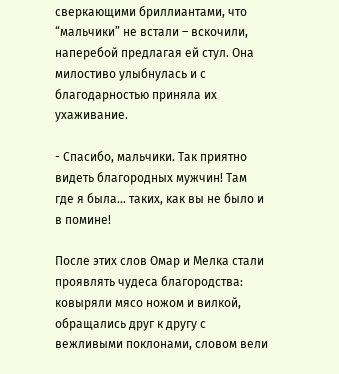сверкающими бриллиантами, что “мальчики” не встали – вскочили, наперебой предлагая ей стул. Она милостиво улыбнулась и с благодарностью приняла их ухаживание.

- Спасибо, мальчики. Так приятно видеть благородных мужчин! Там где я была... таких, как вы не было и в помине!

После этих слов Омар и Мелка стали проявлять чудеса благородства: ковыряли мясо ножом и вилкой, обращались друг к другу с вежливыми поклонами, словом вели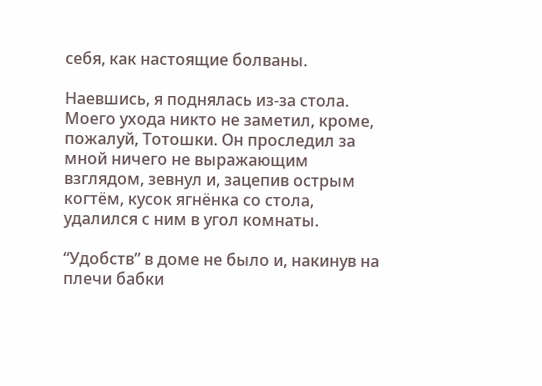себя, как настоящие болваны.

Наевшись, я поднялась из-за стола. Моего ухода никто не заметил, кроме, пожалуй, Тотошки. Он проследил за мной ничего не выражающим взглядом, зевнул и, зацепив острым когтём, кусок ягнёнка со стола, удалился с ним в угол комнаты.

“Удобств” в доме не было и, накинув на плечи бабки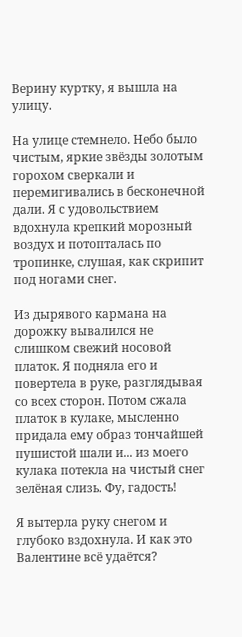Верину куртку, я вышла на улицу.

На улице стемнело. Небо было чистым, яркие звёзды золотым горохом сверкали и перемигивались в бесконечной дали. Я с удовольствием вдохнула крепкий морозный воздух и потопталась по тропинке, слушая, как скрипит под ногами снег.

Из дырявого кармана на дорожку вывалился не слишком свежий носовой платок. Я подняла его и повертела в руке, разглядывая со всех сторон. Потом сжала платок в кулаке, мысленно придала ему образ тончайшей пушистой шали и... из моего кулака потекла на чистый снег зелёная слизь. Фу, гадость!

Я вытерла руку снегом и глубоко вздохнула. И как это Валентине всё удаётся?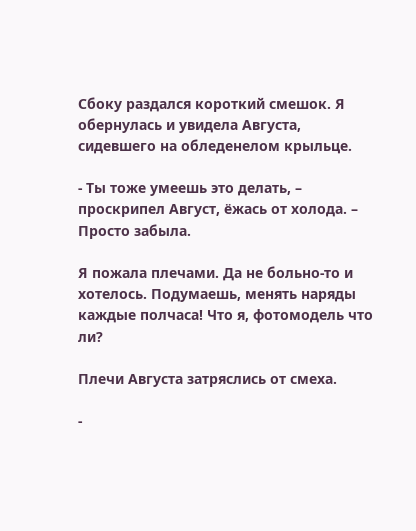Сбоку раздался короткий смешок. Я обернулась и увидела Августа, сидевшего на обледенелом крыльце.

- Ты тоже умеешь это делать, – проскрипел Август, ёжась от холода. – Просто забыла.

Я пожала плечами. Да не больно-то и хотелось. Подумаешь, менять наряды каждые полчаса! Что я, фотомодель что ли?

Плечи Августа затряслись от смеха.

-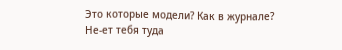Это которые модели? Как в журнале? Не-ет тебя туда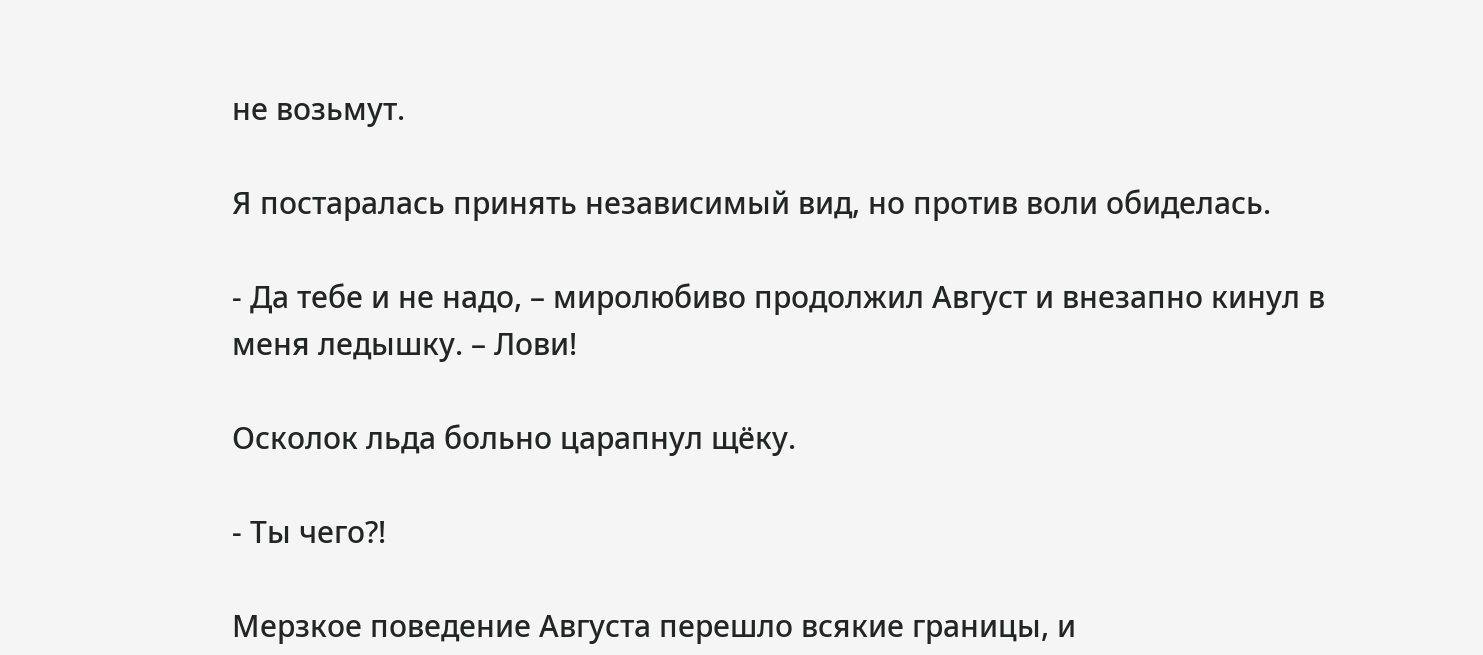не возьмут.

Я постаралась принять независимый вид, но против воли обиделась.

- Да тебе и не надо, – миролюбиво продолжил Август и внезапно кинул в меня ледышку. – Лови!

Осколок льда больно царапнул щёку.

- Ты чего?!

Мерзкое поведение Августа перешло всякие границы, и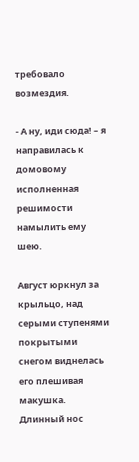требовало возмездия.

- А ну, иди сюда! – я направилась к домовому исполненная решимости намылить ему шею.

Август юркнул за крыльцо, над серыми ступенями покрытыми снегом виднелась его плешивая макушка. Длинный нос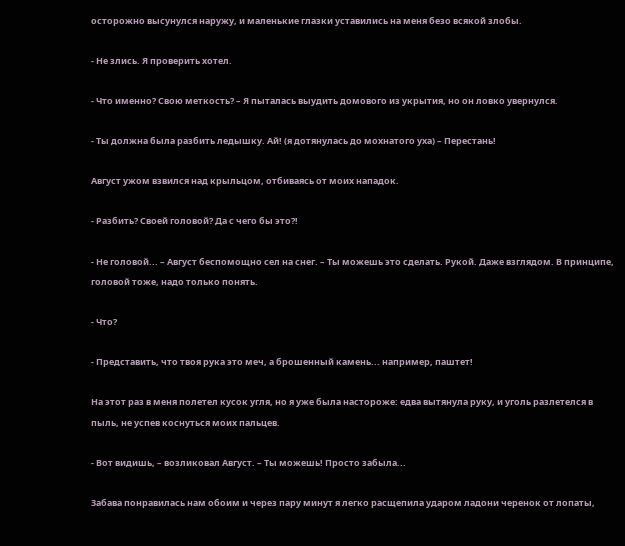осторожно высунулся наружу, и маленькие глазки уставились на меня безо всякой злобы.

- Не злись. Я проверить хотел.

- Что именно? Свою меткость? – Я пыталась выудить домового из укрытия, но он ловко увернулся.

- Ты должна была разбить ледышку. Ай! (я дотянулась до мохнатого уха) – Перестань!

Август ужом взвился над крыльцом, отбиваясь от моих нападок.

- Разбить? Своей головой? Да с чего бы это?!

- Не головой... – Август беспомощно сел на снег. – Ты можешь это сделать. Рукой. Даже взглядом. В принципе, головой тоже, надо только понять.

- Что?

- Представить, что твоя рука это меч, а брошенный камень... например, паштет!

На этот раз в меня полетел кусок угля, но я уже была настороже: едва вытянула руку, и уголь разлетелся в пыль, не успев коснуться моих пальцев.

- Вот видишь, – возликовал Август. – Ты можешь! Просто забыла...

Забава понравилась нам обоим и через пару минут я легко расщепила ударом ладони черенок от лопаты,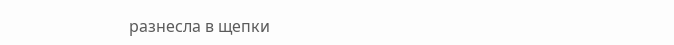разнесла в щепки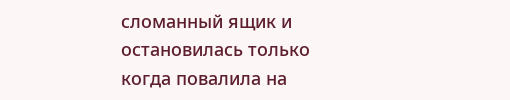сломанный ящик и остановилась только когда повалила на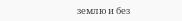землю и без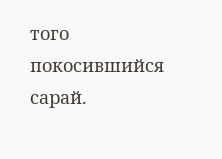того покосившийся сарай.